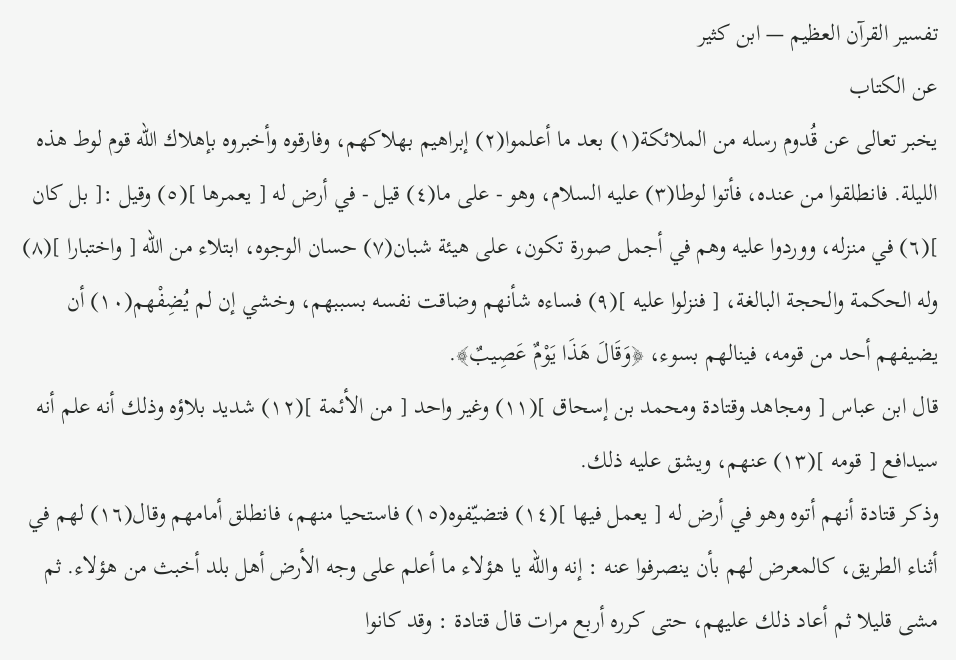تفسير القرآن العظيم — ابن كثير
عن الكتاب
يخبر تعالى عن قُدوم رسله من الملائكة(١) بعد ما أعلموا(٢) إبراهيم بهلاكهم، وفارقوه وأخبروه بإهلاك الله قوم لوط هذه الليلة. فانطلقوا من عنده، فأتوا لوطا(٣) عليه السلام، وهو - على ما(٤) قيل - في أرض له [ يعمرها ](٥) وقيل :[ بل كان ](٦) في منزله، ووردوا عليه وهم في أجمل صورة تكون، على هيئة شبان(٧) حسان الوجوه، ابتلاء من الله [ واختبارا ](٨) وله الحكمة والحجة البالغة، [ فنزلوا عليه ](٩) فساءه شأنهم وضاقت نفسه بسببهم، وخشي إن لم يُضِفْهم(١٠) أن يضيفهم أحد من قومه، فينالهم بسوء، ﴿وَقَالَ هَذَا يَوْمٌ عَصِيبٌ﴾.
قال ابن عباس [ ومجاهد وقتادة ومحمد بن إسحاق ](١١) وغير واحد [ من الأئمة ](١٢) شديد بلاؤه وذلك أنه علم أنه سيدافع [ قومه ](١٣) عنهم، ويشق عليه ذلك.
وذكر قتادة أنهم أتوه وهو في أرض له [ يعمل فيها ](١٤) فتضيّفوه(١٥) فاستحيا منهم، فانطلق أمامهم وقال(١٦) لهم في أثناء الطريق، كالمعرض لهم بأن ينصرفوا عنه : إنه والله يا هؤلاء ما أعلم على وجه الأرض أهل بلد أخبث من هؤلاء. ثم مشى قليلا ثم أعاد ذلك عليهم، حتى كرره أربع مرات قال قتادة : وقد كانوا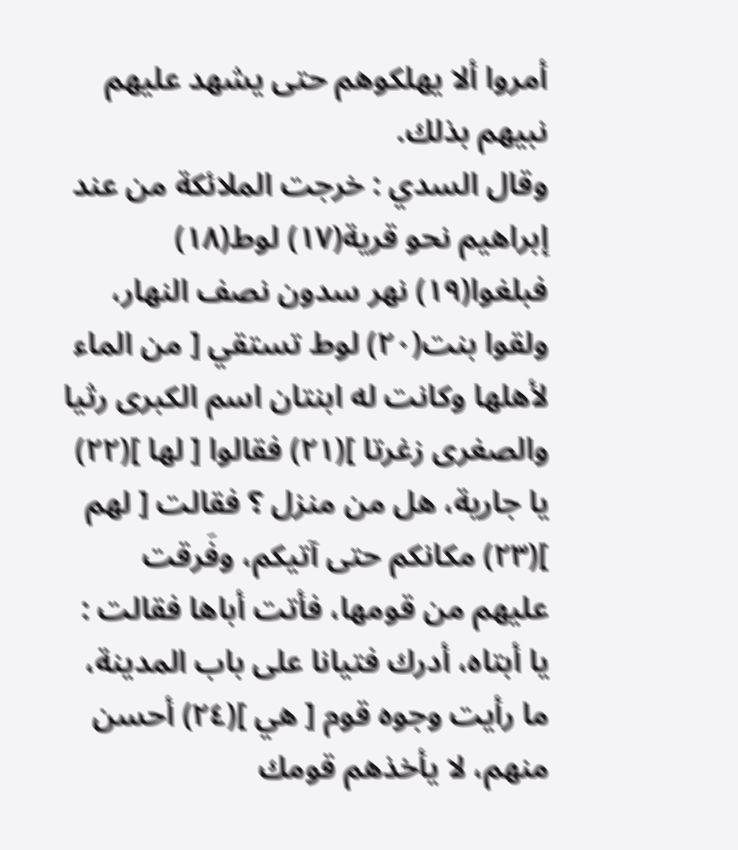أمروا ألا يهلكوهم حتى يشهد عليهم نبيهم بذلك.
وقال السدي : خرجت الملائكة من عند إبراهيم نحو قرية(١٧) لوط(١٨) فبلغوا(١٩) نهر سدون نصف النهار، ولقوا بنت(٢٠) لوط تستقي [ من الماء لأهلها وكانت له ابنتان اسم الكبرى رثيا والصغرى زغرتا ](٢١) فقالوا [ لها ](٢٢) يا جارية، هل من منزل ؟ فقالت [ لهم ](٢٣) مكانكم حتى آتيكم، وفَرقت عليهم من قومها، فأتت أباها فقالت : يا أبتاه، أدرك فتيانا على باب المدينة، ما رأيت وجوه قوم [ هي ](٢٤) أحسن منهم، لا يأخذهم قومك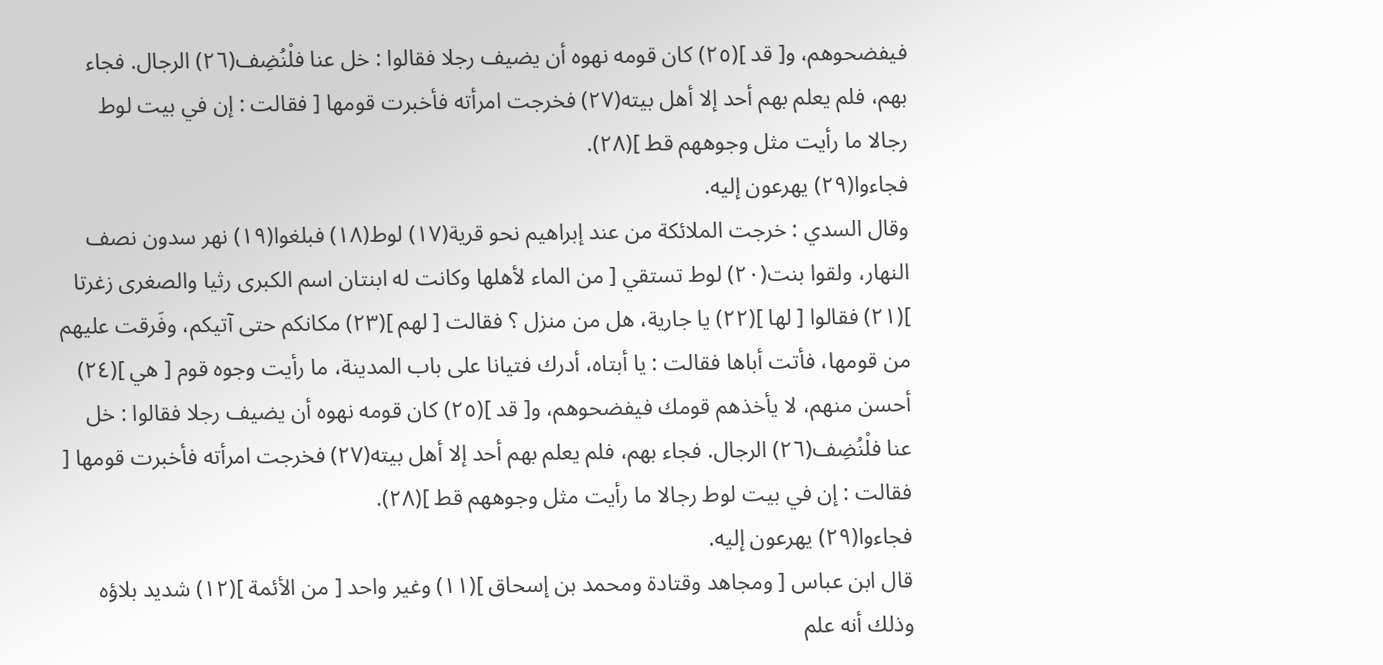فيفضحوهم، و[ قد ](٢٥) كان قومه نهوه أن يضيف رجلا فقالوا : خل عنا فلْنُضِف(٢٦) الرجال. فجاء بهم، فلم يعلم بهم أحد إلا أهل بيته(٢٧) فخرجت امرأته فأخبرت قومها [ فقالت : إن في بيت لوط رجالا ما رأيت مثل وجوههم قط ](٢٨).
فجاءوا(٢٩) يهرعون إليه.
وقال السدي : خرجت الملائكة من عند إبراهيم نحو قرية(١٧) لوط(١٨) فبلغوا(١٩) نهر سدون نصف النهار، ولقوا بنت(٢٠) لوط تستقي [ من الماء لأهلها وكانت له ابنتان اسم الكبرى رثيا والصغرى زغرتا ](٢١) فقالوا [ لها ](٢٢) يا جارية، هل من منزل ؟ فقالت [ لهم ](٢٣) مكانكم حتى آتيكم، وفَرقت عليهم من قومها، فأتت أباها فقالت : يا أبتاه، أدرك فتيانا على باب المدينة، ما رأيت وجوه قوم [ هي ](٢٤) أحسن منهم، لا يأخذهم قومك فيفضحوهم، و[ قد ](٢٥) كان قومه نهوه أن يضيف رجلا فقالوا : خل عنا فلْنُضِف(٢٦) الرجال. فجاء بهم، فلم يعلم بهم أحد إلا أهل بيته(٢٧) فخرجت امرأته فأخبرت قومها [ فقالت : إن في بيت لوط رجالا ما رأيت مثل وجوههم قط ](٢٨).
فجاءوا(٢٩) يهرعون إليه.
قال ابن عباس [ ومجاهد وقتادة ومحمد بن إسحاق ](١١) وغير واحد [ من الأئمة ](١٢) شديد بلاؤه وذلك أنه علم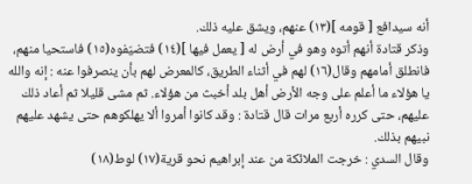أنه سيدافع [ قومه ](١٣) عنهم، ويشق عليه ذلك.
وذكر قتادة أنهم أتوه وهو في أرض له [ يعمل فيها ](١٤) فتضيّفوه(١٥) فاستحيا منهم، فانطلق أمامهم وقال(١٦) لهم في أثناء الطريق، كالمعرض لهم بأن ينصرفوا عنه : إنه والله يا هؤلاء ما أعلم على وجه الأرض أهل بلد أخبث من هؤلاء. ثم مشى قليلا ثم أعاد ذلك عليهم، حتى كرره أربع مرات قال قتادة : وقد كانوا أمروا ألا يهلكوهم حتى يشهد عليهم نبيهم بذلك.
وقال السدي : خرجت الملائكة من عند إبراهيم نحو قرية(١٧) لوط(١٨)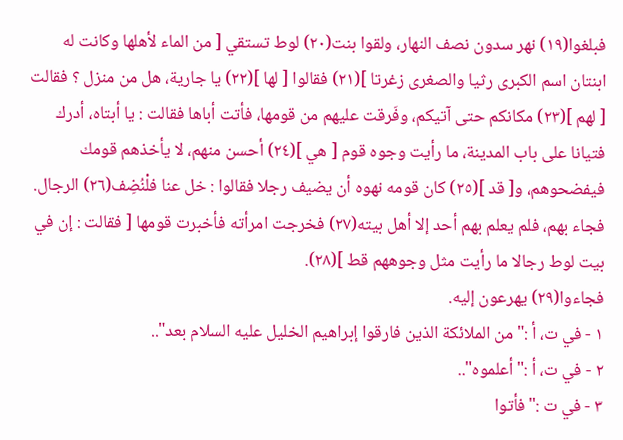فبلغوا(١٩) نهر سدون نصف النهار، ولقوا بنت(٢٠) لوط تستقي [ من الماء لأهلها وكانت له ابنتان اسم الكبرى رثيا والصغرى زغرتا ](٢١) فقالوا [ لها ](٢٢) يا جارية، هل من منزل ؟ فقالت [ لهم ](٢٣) مكانكم حتى آتيكم، وفَرقت عليهم من قومها، فأتت أباها فقالت : يا أبتاه، أدرك فتيانا على باب المدينة، ما رأيت وجوه قوم [ هي ](٢٤) أحسن منهم، لا يأخذهم قومك فيفضحوهم، و[ قد ](٢٥) كان قومه نهوه أن يضيف رجلا فقالوا : خل عنا فلْنُضِف(٢٦) الرجال. فجاء بهم، فلم يعلم بهم أحد إلا أهل بيته(٢٧) فخرجت امرأته فأخبرت قومها [ فقالت : إن في بيت لوط رجالا ما رأيت مثل وجوههم قط ](٢٨).
فجاءوا(٢٩) يهرعون إليه.
١ - في ت، أ :"من الملائكة الذين فارقوا إبراهيم الخليل عليه السلام بعد"..
٢ - في ت، أ :"أعلموه"..
٣ - في ت :"فأتوا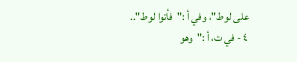على لوط"، وفي أ :"فأتوا لوط"..
٤ - في ت، أ :"وهو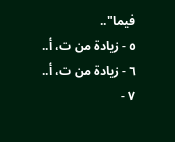فيما"..
٥ - زيادة من ت، أ..
٦ - زيادة من ت، أ..
٧ -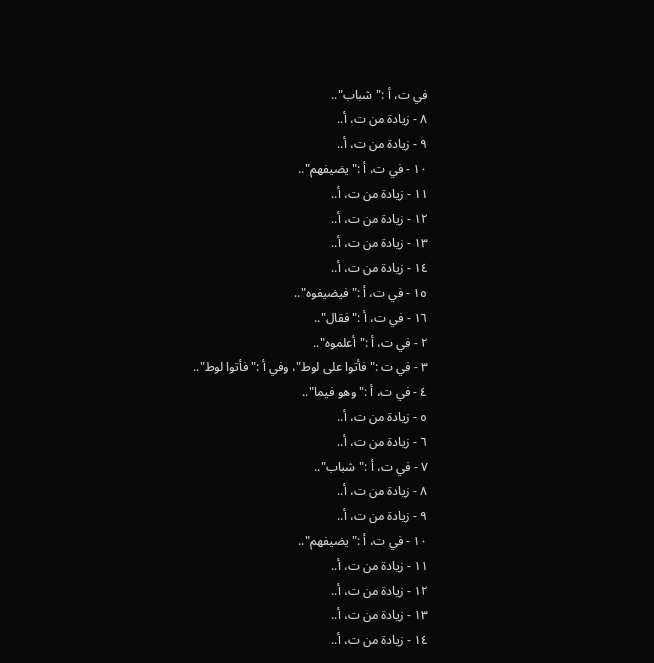في ت، أ :"شباب"..
٨ - زيادة من ت، أ..
٩ - زيادة من ت، أ..
١٠ - في ت، أ :"يضيفهم"..
١١ - زيادة من ت، أ..
١٢ - زيادة من ت، أ..
١٣ - زيادة من ت، أ..
١٤ - زيادة من ت، أ..
١٥ - في ت، أ :"فيضيفوه"..
١٦ - في ت، أ :"فقال"..
٢ - في ت، أ :"أعلموه"..
٣ - في ت :"فأتوا على لوط"، وفي أ :"فأتوا لوط"..
٤ - في ت، أ :"وهو فيما"..
٥ - زيادة من ت، أ..
٦ - زيادة من ت، أ..
٧ - في ت، أ :"شباب"..
٨ - زيادة من ت، أ..
٩ - زيادة من ت، أ..
١٠ - في ت، أ :"يضيفهم"..
١١ - زيادة من ت، أ..
١٢ - زيادة من ت، أ..
١٣ - زيادة من ت، أ..
١٤ - زيادة من ت، أ..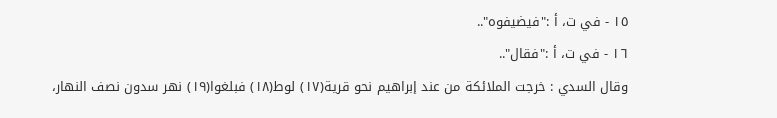١٥ - في ت، أ :"فيضيفوه"..
١٦ - في ت، أ :"فقال"..
وقال السدي : خرجت الملائكة من عند إبراهيم نحو قرية(١٧) لوط(١٨) فبلغوا(١٩) نهر سدون نصف النهار،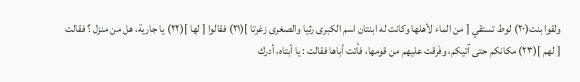ولقوا بنت(٢٠) لوط تستقي [ من الماء لأهلها وكانت له ابنتان اسم الكبرى رثيا والصغرى زغرتا ](٢١) فقالوا [ لها ](٢٢) يا جارية، هل من منزل ؟ فقالت [ لهم ](٢٣) مكانكم حتى آتيكم، وفَرقت عليهم من قومها، فأتت أباها فقالت : يا أبتاه، أدرك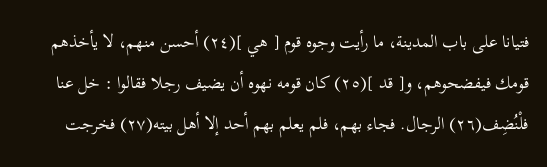فتيانا على باب المدينة، ما رأيت وجوه قوم [ هي ](٢٤) أحسن منهم، لا يأخذهم قومك فيفضحوهم، و[ قد ](٢٥) كان قومه نهوه أن يضيف رجلا فقالوا : خل عنا فلْنُضِف(٢٦) الرجال. فجاء بهم، فلم يعلم بهم أحد إلا أهل بيته(٢٧) فخرجت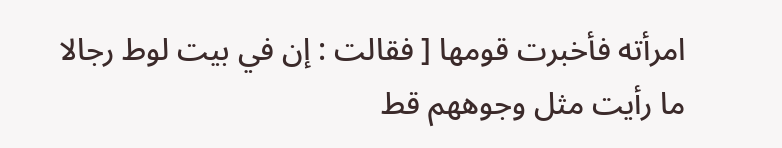امرأته فأخبرت قومها [ فقالت : إن في بيت لوط رجالا ما رأيت مثل وجوههم قط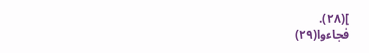](٢٨).
فجاءوا(٢٩)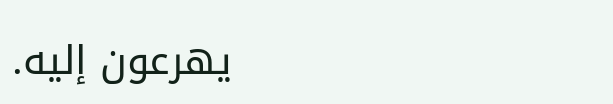يهرعون إليه.